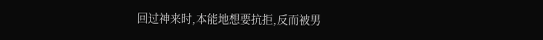回过神来时,本能地想要抗拒,反而被男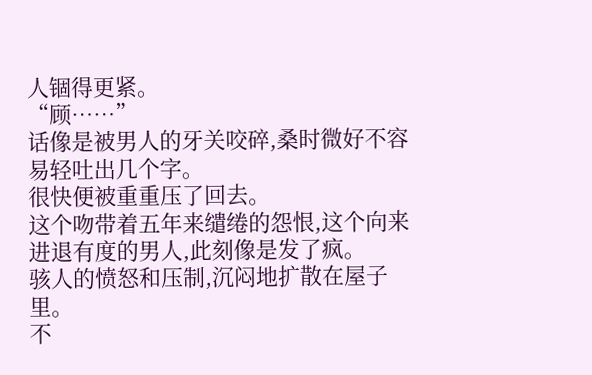人锢得更紧。
“顾……”
话像是被男人的牙关咬碎,桑时微好不容易轻吐出几个字。
很快便被重重压了回去。
这个吻带着五年来缱绻的怨恨,这个向来进退有度的男人,此刻像是发了疯。
骇人的愤怒和压制,沉闷地扩散在屋子里。
不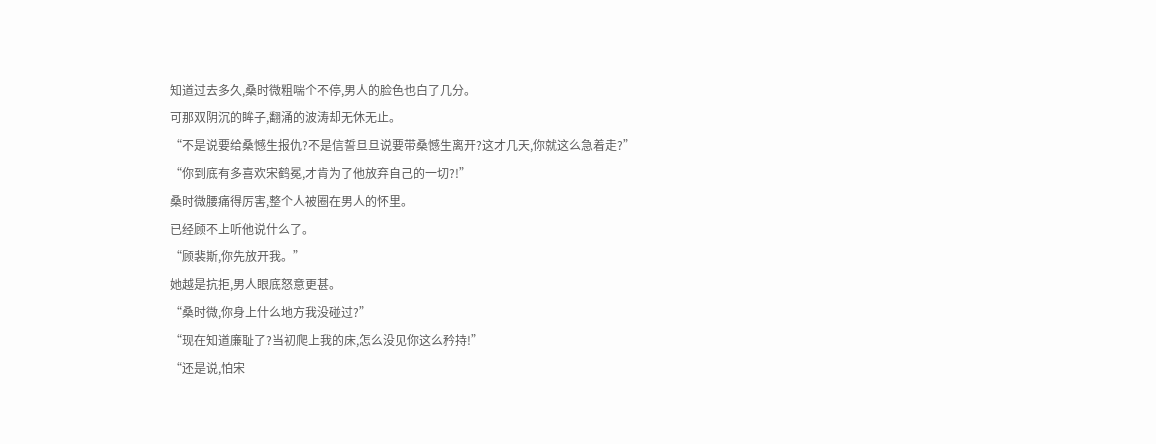知道过去多久,桑时微粗喘个不停,男人的脸色也白了几分。
可那双阴沉的眸子,翻涌的波涛却无休无止。
“不是说要给桑憾生报仇?不是信誓旦旦说要带桑憾生离开?这才几天,你就这么急着走?”
“你到底有多喜欢宋鹤冕,才肯为了他放弃自己的一切?!”
桑时微腰痛得厉害,整个人被圈在男人的怀里。
已经顾不上听他说什么了。
“顾裴斯,你先放开我。”
她越是抗拒,男人眼底怒意更甚。
“桑时微,你身上什么地方我没碰过?”
“现在知道廉耻了?当初爬上我的床,怎么没见你这么矜持!”
“还是说,怕宋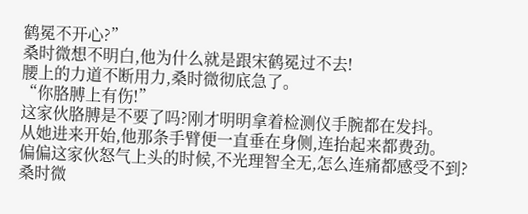鹤冕不开心?”
桑时微想不明白,他为什么就是跟宋鹤冕过不去!
腰上的力道不断用力,桑时微彻底急了。
“你胳膊上有伤!”
这家伙胳膊是不要了吗?刚才明明拿着检测仪手腕都在发抖。
从她进来开始,他那条手臂便一直垂在身侧,连抬起来都费劲。
偏偏这家伙怒气上头的时候,不光理智全无,怎么连痛都感受不到?
桑时微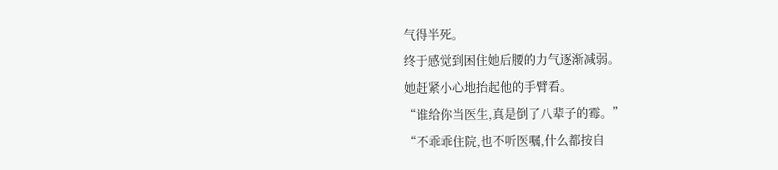气得半死。
终于感觉到困住她后腰的力气逐渐减弱。
她赶紧小心地抬起他的手臂看。
“谁给你当医生,真是倒了八辈子的霉。”
“不乖乖住院,也不听医嘱,什么都按自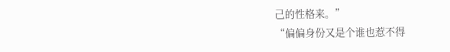己的性格来。”
“偏偏身份又是个谁也惹不得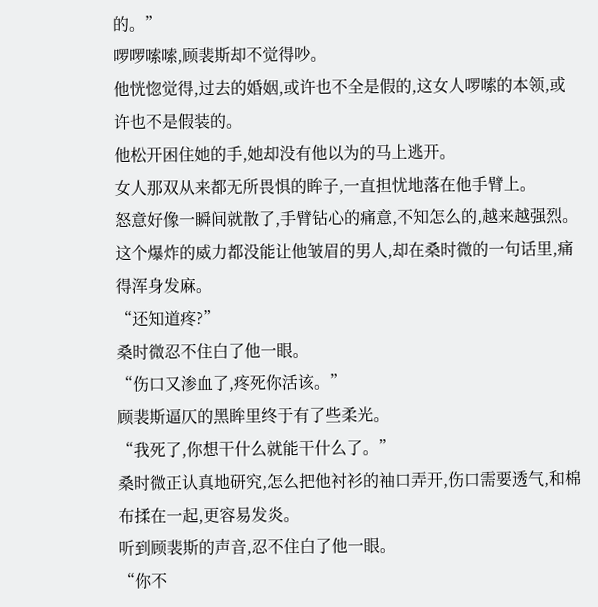的。”
啰啰嗦嗦,顾裴斯却不觉得吵。
他恍惚觉得,过去的婚姻,或许也不全是假的,这女人啰嗦的本领,或许也不是假装的。
他松开困住她的手,她却没有他以为的马上逃开。
女人那双从来都无所畏惧的眸子,一直担忧地落在他手臂上。
怒意好像一瞬间就散了,手臂钻心的痛意,不知怎么的,越来越强烈。
这个爆炸的威力都没能让他皱眉的男人,却在桑时微的一句话里,痛得浑身发麻。
“还知道疼?”
桑时微忍不住白了他一眼。
“伤口又渗血了,疼死你活该。”
顾裴斯逼仄的黑眸里终于有了些柔光。
“我死了,你想干什么就能干什么了。”
桑时微正认真地研究,怎么把他衬衫的袖口弄开,伤口需要透气,和棉布揉在一起,更容易发炎。
听到顾裴斯的声音,忍不住白了他一眼。
“你不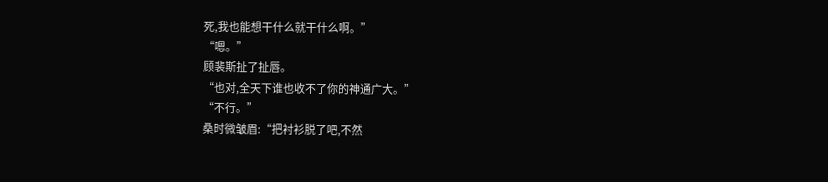死,我也能想干什么就干什么啊。”
“嗯。”
顾裴斯扯了扯唇。
“也对,全天下谁也收不了你的神通广大。”
“不行。”
桑时微皱眉:“把衬衫脱了吧,不然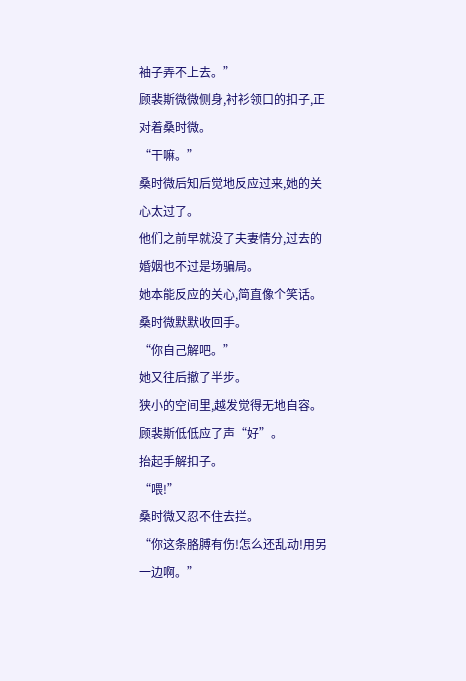袖子弄不上去。”
顾裴斯微微侧身,衬衫领口的扣子,正对着桑时微。
“干嘛。”
桑时微后知后觉地反应过来,她的关心太过了。
他们之前早就没了夫妻情分,过去的婚姻也不过是场骗局。
她本能反应的关心,简直像个笑话。
桑时微默默收回手。
“你自己解吧。”
她又往后撤了半步。
狭小的空间里,越发觉得无地自容。
顾裴斯低低应了声“好”。
抬起手解扣子。
“喂!”
桑时微又忍不住去拦。
“你这条胳膊有伤!怎么还乱动!用另一边啊。”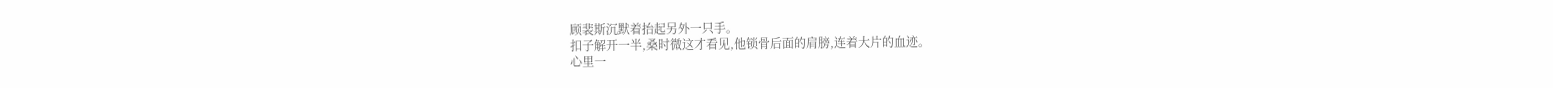顾裴斯沉默着抬起另外一只手。
扣子解开一半,桑时微这才看见,他锁骨后面的肩膀,连着大片的血迹。
心里一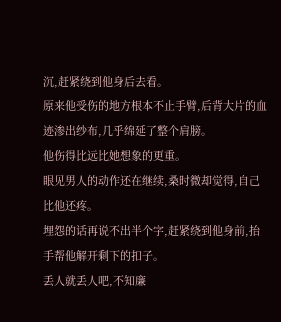沉,赶紧绕到他身后去看。
原来他受伤的地方根本不止手臂,后背大片的血迹渗出纱布,几乎绵延了整个肩膀。
他伤得比远比她想象的更重。
眼见男人的动作还在继续,桑时微却觉得,自己比他还疼。
埋怨的话再说不出半个字,赶紧绕到他身前,抬手帮他解开剩下的扣子。
丢人就丢人吧,不知廉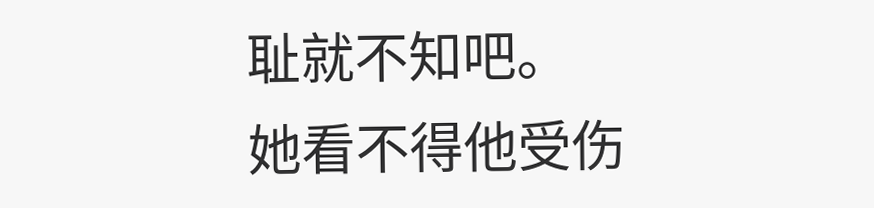耻就不知吧。
她看不得他受伤